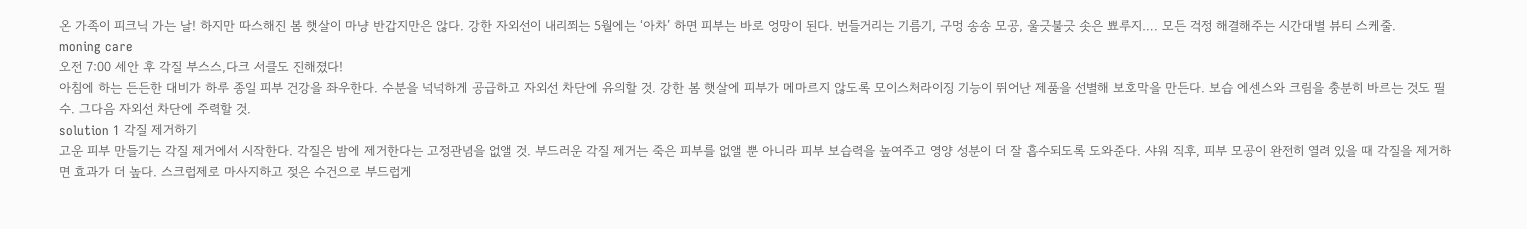온 가족이 피크닉 가는 날! 하지만 따스해진 봄 햇살이 마냥 반갑지만은 않다. 강한 자외선이 내리쬐는 5월에는 ‘아차’ 하면 피부는 바로 엉망이 된다. 번들거리는 기름기, 구멍 송송 모공, 울긋불긋 솟은 뾰루지…. 모든 걱정 해결해주는 시간대별 뷰티 스케줄.
moning care
오전 7:00 세안 후 각질 부스스,다크 서클도 진해졌다!
아침에 하는 든든한 대비가 하루 종일 피부 건강을 좌우한다. 수분을 넉넉하게 공급하고 자외선 차단에 유의할 것. 강한 봄 햇살에 피부가 메마르지 않도록 모이스처라이징 기능이 뛰어난 제품을 선별해 보호막을 만든다. 보습 에센스와 크림을 충분히 바르는 것도 필수. 그다음 자외선 차단에 주력할 것.
solution 1 각질 제거하기
고운 피부 만들기는 각질 제거에서 시작한다. 각질은 밤에 제거한다는 고정관념을 없앨 것. 부드러운 각질 제거는 죽은 피부를 없앨 뿐 아니라 피부 보습력을 높여주고 영양 성분이 더 잘 흡수되도록 도와준다. 샤워 직후, 피부 모공이 완전히 열려 있을 때 각질을 제거하면 효과가 더 높다. 스크럽제로 마사지하고 젖은 수건으로 부드럽게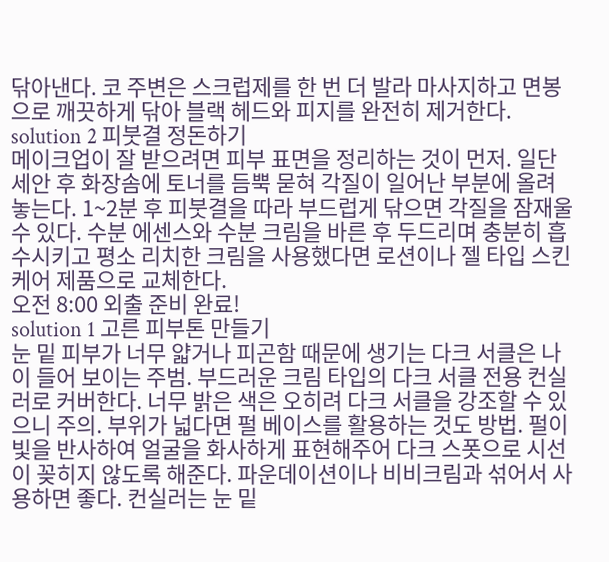닦아낸다. 코 주변은 스크럽제를 한 번 더 발라 마사지하고 면봉으로 깨끗하게 닦아 블랙 헤드와 피지를 완전히 제거한다.
solution 2 피붓결 정돈하기
메이크업이 잘 받으려면 피부 표면을 정리하는 것이 먼저. 일단 세안 후 화장솜에 토너를 듬뿍 묻혀 각질이 일어난 부분에 올려놓는다. 1~2분 후 피붓결을 따라 부드럽게 닦으면 각질을 잠재울 수 있다. 수분 에센스와 수분 크림을 바른 후 두드리며 충분히 흡수시키고 평소 리치한 크림을 사용했다면 로션이나 젤 타입 스킨케어 제품으로 교체한다.
오전 8:00 외출 준비 완료!
solution 1 고른 피부톤 만들기
눈 밑 피부가 너무 얇거나 피곤함 때문에 생기는 다크 서클은 나이 들어 보이는 주범. 부드러운 크림 타입의 다크 서클 전용 컨실러로 커버한다. 너무 밝은 색은 오히려 다크 서클을 강조할 수 있으니 주의. 부위가 넓다면 펄 베이스를 활용하는 것도 방법. 펄이 빛을 반사하여 얼굴을 화사하게 표현해주어 다크 스폿으로 시선이 꽂히지 않도록 해준다. 파운데이션이나 비비크림과 섞어서 사용하면 좋다. 컨실러는 눈 밑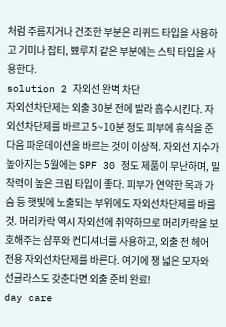처럼 주름지거나 건조한 부분은 리퀴드 타입을 사용하고 기미나 잡티, 뾰루지 같은 부분에는 스틱 타입을 사용한다.
solution 2 자외선 완벽 차단
자외선차단제는 외출 30분 전에 발라 흡수시킨다. 자외선차단제를 바르고 5~10분 정도 피부에 휴식을 준 다음 파운데이션을 바르는 것이 이상적. 자외선 지수가 높아지는 5월에는 SPF 30 정도 제품이 무난하며, 밀착력이 높은 크림 타입이 좋다. 피부가 연약한 목과 가슴 등 햇빛에 노출되는 부위에도 자외선차단제를 바를 것. 머리카락 역시 자외선에 취약하므로 머리카락을 보호해주는 샴푸와 컨디셔너를 사용하고, 외출 전 헤어 전용 자외선차단제를 바른다. 여기에 챙 넓은 모자와 선글라스도 갖춘다면 외출 준비 완료!
day care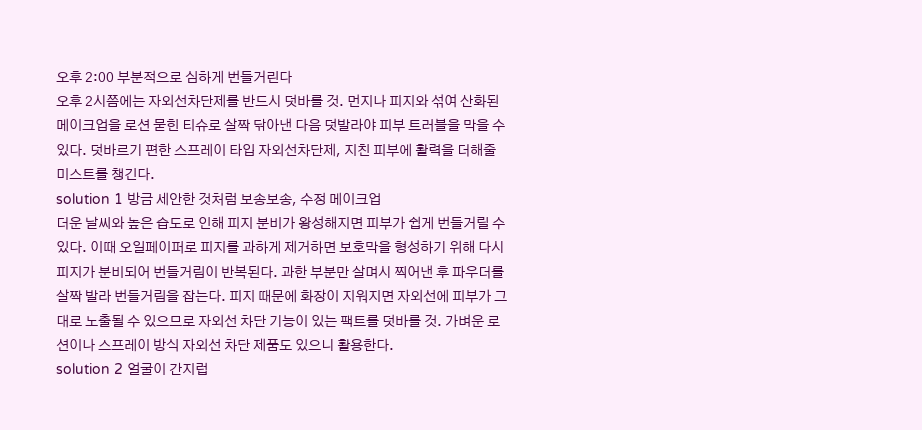오후 2:00 부분적으로 심하게 번들거린다
오후 2시쯤에는 자외선차단제를 반드시 덧바를 것. 먼지나 피지와 섞여 산화된 메이크업을 로션 묻힌 티슈로 살짝 닦아낸 다음 덧발라야 피부 트러블을 막을 수 있다. 덧바르기 편한 스프레이 타입 자외선차단제, 지친 피부에 활력을 더해줄 미스트를 챙긴다.
solution 1 방금 세안한 것처럼 보송보송, 수정 메이크업
더운 날씨와 높은 습도로 인해 피지 분비가 왕성해지면 피부가 쉽게 번들거릴 수 있다. 이때 오일페이퍼로 피지를 과하게 제거하면 보호막을 형성하기 위해 다시 피지가 분비되어 번들거림이 반복된다. 과한 부분만 살며시 찍어낸 후 파우더를 살짝 발라 번들거림을 잡는다. 피지 때문에 화장이 지워지면 자외선에 피부가 그대로 노출될 수 있으므로 자외선 차단 기능이 있는 팩트를 덧바를 것. 가벼운 로션이나 스프레이 방식 자외선 차단 제품도 있으니 활용한다.
solution 2 얼굴이 간지럽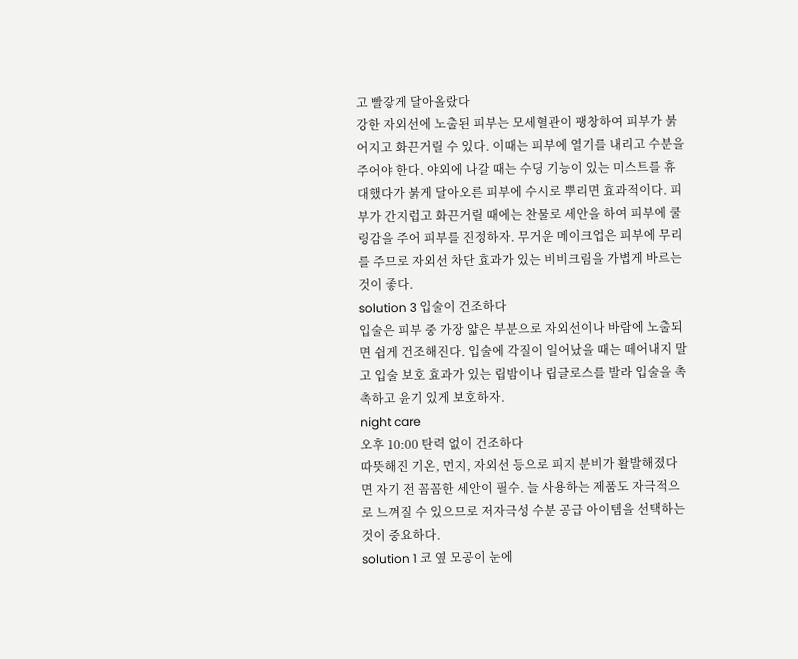고 빨갛게 달아올랐다
강한 자외선에 노출된 피부는 모세혈관이 팽창하여 피부가 붉어지고 화끈거릴 수 있다. 이때는 피부에 열기를 내리고 수분을 주어야 한다. 야외에 나갈 때는 수딩 기능이 있는 미스트를 휴대했다가 붉게 달아오른 피부에 수시로 뿌리면 효과적이다. 피부가 간지럽고 화끈거릴 때에는 찬물로 세안을 하여 피부에 쿨링감을 주어 피부를 진정하자. 무거운 메이크업은 피부에 무리를 주므로 자외선 차단 효과가 있는 비비크림을 가볍게 바르는 것이 좋다.
solution 3 입술이 건조하다
입술은 피부 중 가장 얇은 부분으로 자외선이나 바람에 노출되면 쉽게 건조해진다. 입술에 각질이 일어났을 때는 떼어내지 말고 입술 보호 효과가 있는 립밤이나 립글로스를 발라 입술을 촉촉하고 윤기 있게 보호하자.
night care
오후 10:00 탄력 없이 건조하다
따뜻해진 기온, 먼지, 자외선 등으로 피지 분비가 활발해졌다면 자기 전 꼼꼼한 세안이 필수. 늘 사용하는 제품도 자극적으로 느껴질 수 있으므로 저자극성 수분 공급 아이템을 선택하는 것이 중요하다.
solution 1 코 옆 모공이 눈에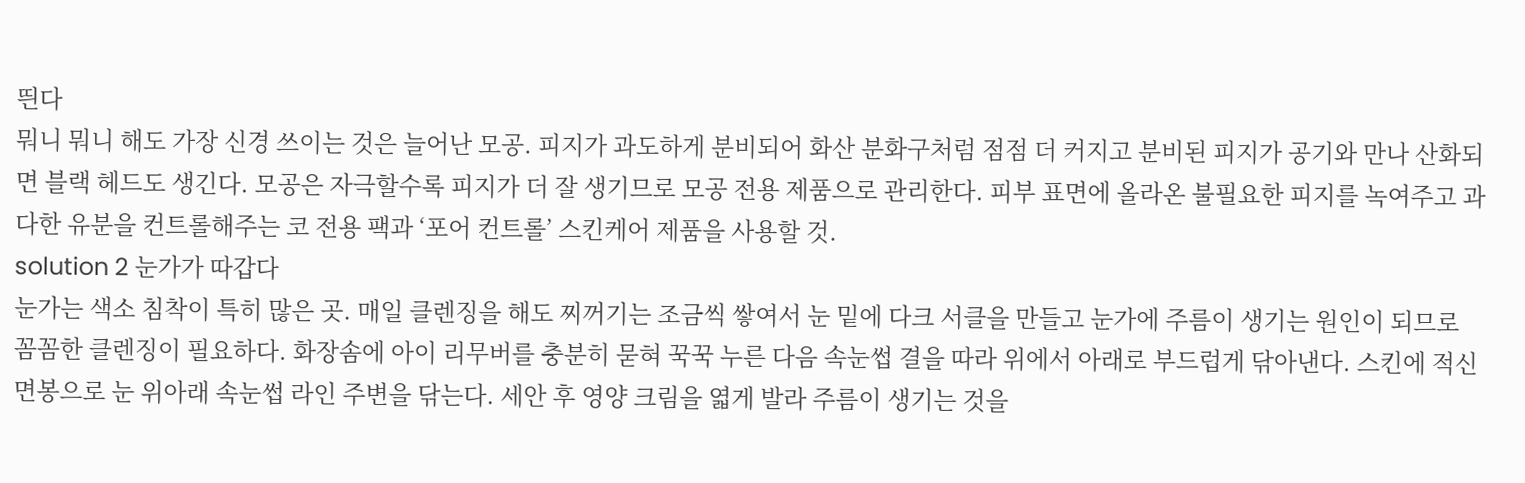띈다
뭐니 뭐니 해도 가장 신경 쓰이는 것은 늘어난 모공. 피지가 과도하게 분비되어 화산 분화구처럼 점점 더 커지고 분비된 피지가 공기와 만나 산화되면 블랙 헤드도 생긴다. 모공은 자극할수록 피지가 더 잘 생기므로 모공 전용 제품으로 관리한다. 피부 표면에 올라온 불필요한 피지를 녹여주고 과다한 유분을 컨트롤해주는 코 전용 팩과 ‘포어 컨트롤’ 스킨케어 제품을 사용할 것.
solution 2 눈가가 따갑다
눈가는 색소 침착이 특히 많은 곳. 매일 클렌징을 해도 찌꺼기는 조금씩 쌓여서 눈 밑에 다크 서클을 만들고 눈가에 주름이 생기는 원인이 되므로 꼼꼼한 클렌징이 필요하다. 화장솜에 아이 리무버를 충분히 묻혀 꾹꾹 누른 다음 속눈썹 결을 따라 위에서 아래로 부드럽게 닦아낸다. 스킨에 적신 면봉으로 눈 위아래 속눈썹 라인 주변을 닦는다. 세안 후 영양 크림을 엷게 발라 주름이 생기는 것을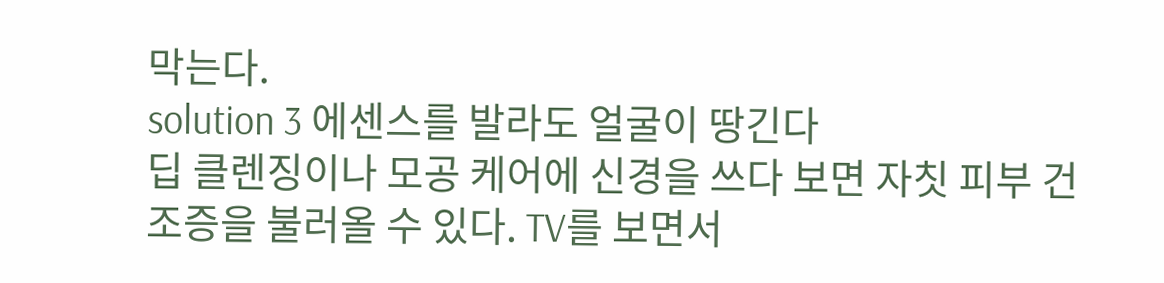막는다.
solution 3 에센스를 발라도 얼굴이 땅긴다
딥 클렌징이나 모공 케어에 신경을 쓰다 보면 자칫 피부 건조증을 불러올 수 있다. TV를 보면서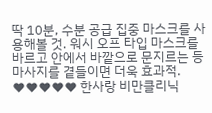딱 10분, 수분 공급 집중 마스크를 사용해볼 것. 워시 오프 타입 마스크를 바르고 안에서 바깥으로 문지르는 등 마사지를 곁들이면 더욱 효과적.
♥♥♥♥♥ 한사랑 비만클리닉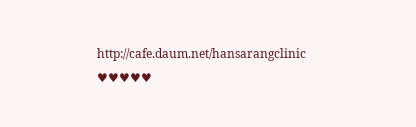http://cafe.daum.net/hansarangclinic ♥♥♥♥♥